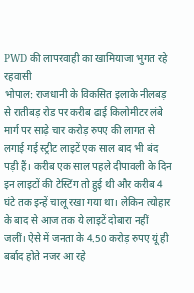PWD की लापरवाही का खामियाजा भुगत रहे रहवासी
भोपाल: राजधानी के विकसित इलाके नीलबड़ से रातीबड़ रोड पर करीब ढाई किलोमीटर लंबे मार्ग पर साढ़े चार करोड़ रुपए की लागत से लगाई गई स्ट्रीट लाइटें एक साल बाद भी बंद पड़ी हैं। करीब एक साल पहले दीपावली के दिन इन लाइटों की टेस्टिंग तो हुई थी और करीब 4 घंटे तक इन्हें चालू रखा गया था। लेकिन त्योहार के बाद से आज तक ये लाइटें दोबारा नहीं जलीं। ऐसे में जनता के 4.50 करोड़ रुपए यूं ही बर्बाद होते नजर आ रहे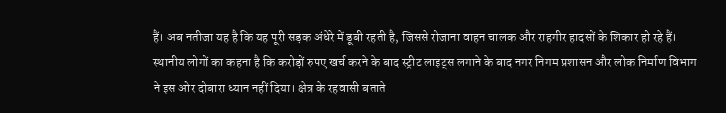हैं। अब नतीजा यह है कि यह पूरी सड़क अंधेरे में डूबी रहती है, जिससे रोजाना वाहन चालक और राहगीर हादसों के शिकार हो रहे हैं। स्थानीय लोगों का कहना है कि करोड़ों रुपए खर्च करने के बाद स्ट्रीट लाइट्स लगाने के बाद नगर निगम प्रशासन और लोक निर्माण विभाग ने इस ओर दोबारा ध्यान नहीं दिया। क्षेत्र के रहवासी बताते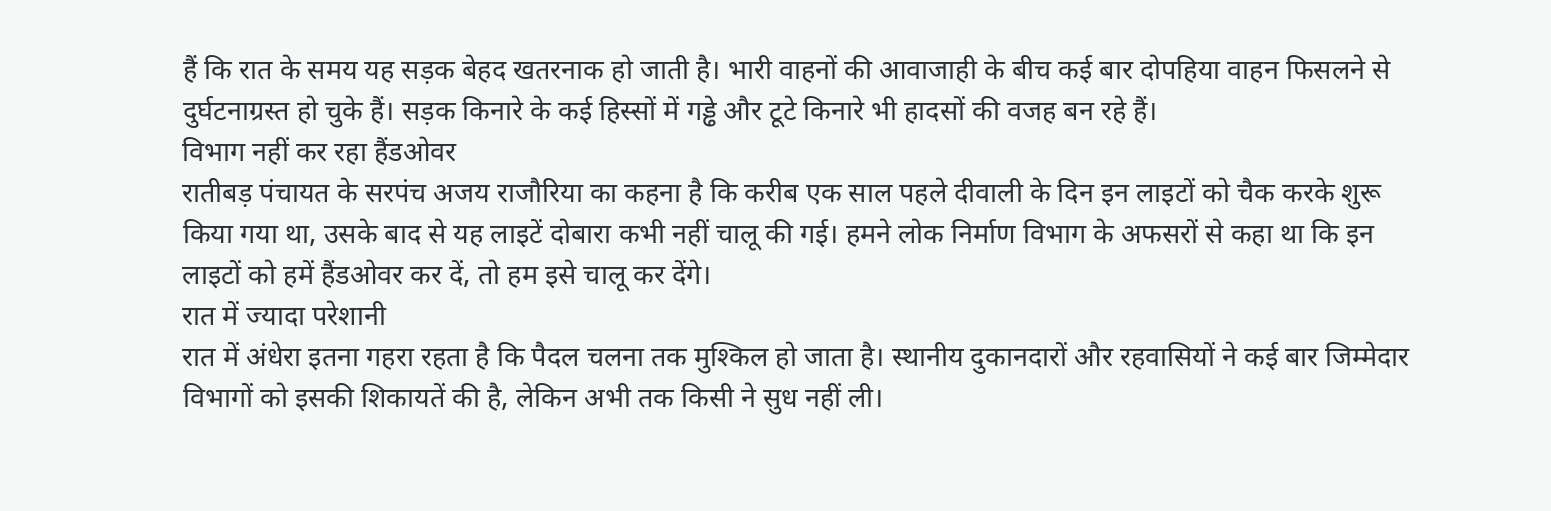हैं कि रात के समय यह सड़क बेहद खतरनाक हो जाती है। भारी वाहनों की आवाजाही के बीच कई बार दोपहिया वाहन फिसलने से दुर्घटनाग्रस्त हो चुके हैं। सड़क किनारे के कई हिस्सों में गड्ढे और टूटे किनारे भी हादसों की वजह बन रहे हैं।
विभाग नहीं कर रहा हैंडओवर
रातीबड़ पंचायत के सरपंच अजय राजौरिया का कहना है कि करीब एक साल पहले दीवाली के दिन इन लाइटों को चैक करके शुरू किया गया था, उसके बाद से यह लाइटें दोबारा कभी नहीं चालू की गई। हमने लोक निर्माण विभाग के अफसरों से कहा था कि इन लाइटों को हमें हैंडओवर कर दें, तो हम इसे चालू कर देंगे।
रात में ज्यादा परेशानी
रात में अंधेरा इतना गहरा रहता है कि पैदल चलना तक मुश्किल हो जाता है। स्थानीय दुकानदारों और रहवासियों ने कई बार जिम्मेदार विभागों को इसकी शिकायतें की है, लेकिन अभी तक किसी ने सुध नहीं ली।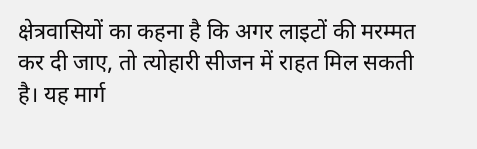क्षेत्रवासियों का कहना है कि अगर लाइटों की मरम्मत कर दी जाए, तो त्योहारी सीजन में राहत मिल सकती है। यह मार्ग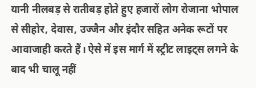यानी नीलबड़ से रातीबड़ होते हुए हजारों लोग रोजाना भोपाल से सीहोर, देवास, उज्जैन और इंदौर सहित अनेक रूटों पर आवाजाही करते हैं। ऐसे में इस मार्ग में स्ट्रीट लाइट्स लगने के बाद भी चालू नहीं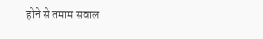होने से तमाम सवाल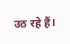उठ रहे हैं।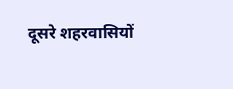दूसरे शहरवासियों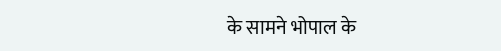के सामने भोपाल के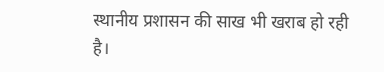स्थानीय प्रशासन की साख भी खराब हो रही है।